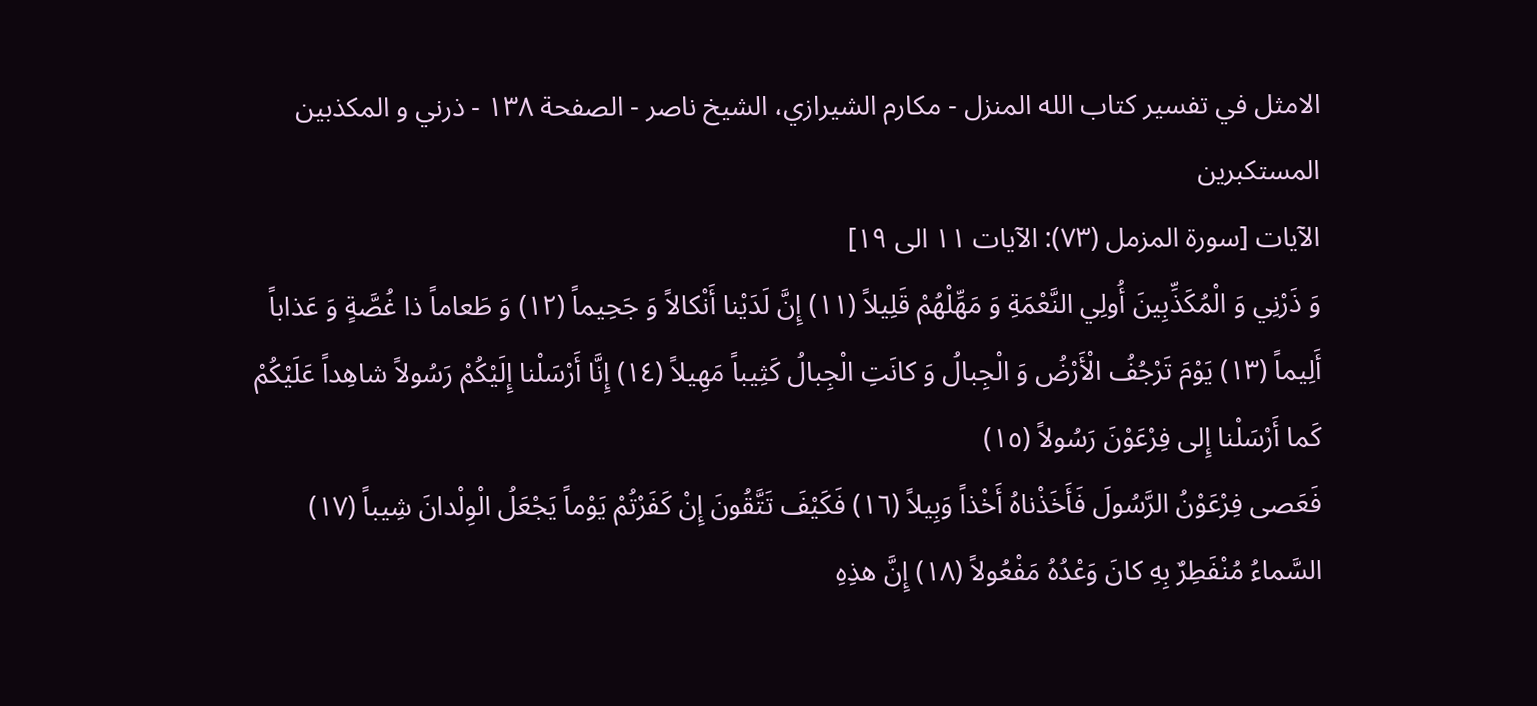الامثل في تفسير كتاب الله المنزل - مكارم الشيرازي، الشيخ ناصر - الصفحة ١٣٨ - ذرني و المكذبين المستكبرين
الآيات [سورة المزمل (٧٣): الآيات ١١ الى ١٩]
وَ ذَرْنِي وَ الْمُكَذِّبِينَ أُولِي النَّعْمَةِ وَ مَهِّلْهُمْ قَلِيلاً (١١) إِنَّ لَدَيْنا أَنْكالاً وَ جَحِيماً (١٢) وَ طَعاماً ذا غُصَّةٍ وَ عَذاباً أَلِيماً (١٣) يَوْمَ تَرْجُفُ الْأَرْضُ وَ الْجِبالُ وَ كانَتِ الْجِبالُ كَثِيباً مَهِيلاً (١٤) إِنَّا أَرْسَلْنا إِلَيْكُمْ رَسُولاً شاهِداً عَلَيْكُمْ كَما أَرْسَلْنا إِلى فِرْعَوْنَ رَسُولاً (١٥)
فَعَصى فِرْعَوْنُ الرَّسُولَ فَأَخَذْناهُ أَخْذاً وَبِيلاً (١٦) فَكَيْفَ تَتَّقُونَ إِنْ كَفَرْتُمْ يَوْماً يَجْعَلُ الْوِلْدانَ شِيباً (١٧) السَّماءُ مُنْفَطِرٌ بِهِ كانَ وَعْدُهُ مَفْعُولاً (١٨) إِنَّ هذِهِ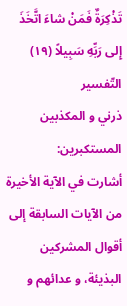تَذْكِرَةٌ فَمَنْ شاءَ اتَّخَذَ إِلى رَبِّهِ سَبِيلاً (١٩)
التّفسير
ذرني و المكذبين المستكبرين:
أشارت في الآية الأخيرة من الآيات السابقة إلى أقوال المشركين البذيئة، و عدائهم و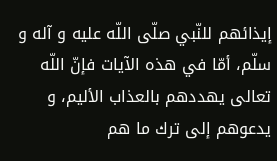إيذائهم للنّبي صلّى اللّه عليه و آله و سلّم، أمّا في هذه الآيات فإنّ اللّه تعالى يهددهم بالعذاب الأليم، و يدعوهم إلى ترك ما هم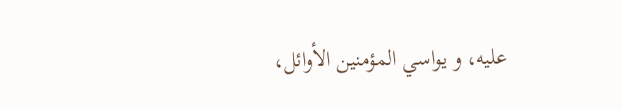عليه، و يواسي المؤمنين الأوائل،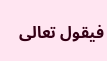فيقول تعالى